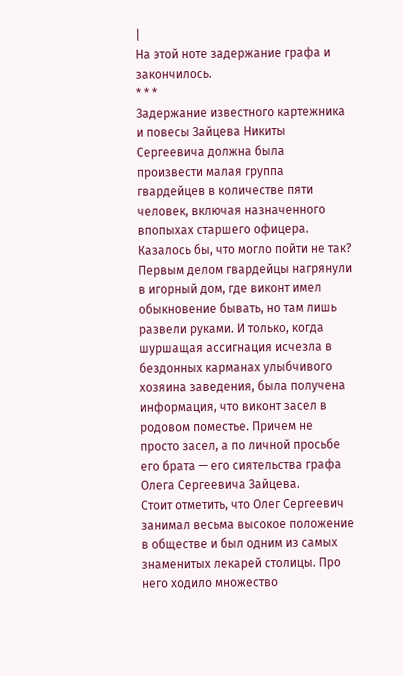|
На этой ноте задержание графа и закончилось.
* * *
Задержание известного картежника и повесы Зайцева Никиты Сергеевича должна была произвести малая группа гвардейцев в количестве пяти человек, включая назначенного впопыхах старшего офицера.
Казалось бы, что могло пойти не так?
Первым делом гвардейцы нагрянули в игорный дом, где виконт имел обыкновение бывать, но там лишь развели руками. И только, когда шуршащая ассигнация исчезла в бездонных карманах улыбчивого хозяина заведения, была получена информация, что виконт засел в родовом поместье. Причем не просто засел, а по личной просьбе его брата — его сиятельства графа Олега Сергеевича Зайцева.
Стоит отметить, что Олег Сергеевич занимал весьма высокое положение в обществе и был одним из самых знаменитых лекарей столицы. Про него ходило множество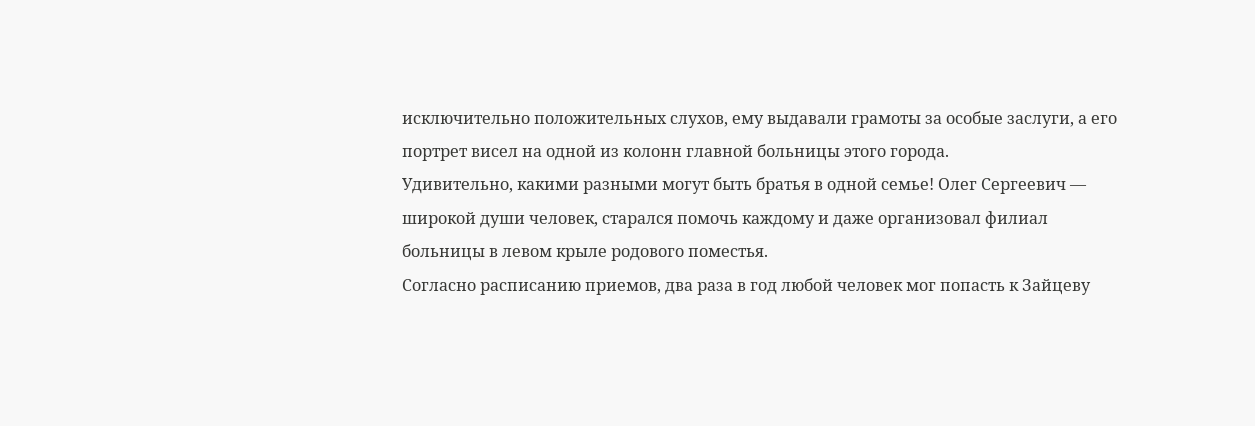исключительно положительных слухов, ему выдавали грамоты за особые заслуги, а его портрет висел на одной из колонн главной больницы этого города.
Удивительно, какими разными могут быть братья в одной семье! Олег Сергеевич — широкой души человек, старался помочь каждому и даже организовал филиал больницы в левом крыле родового поместья.
Согласно расписанию приемов, два раза в год любой человек мог попасть к Зайцеву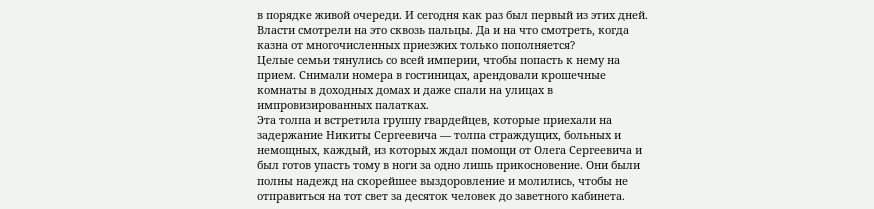в порядке живой очереди. И сегодня как раз был первый из этих дней.
Власти смотрели на это сквозь пальцы. Да и на что смотреть, когда казна от многочисленных приезжих только пополняется?
Целые семьи тянулись со всей империи, чтобы попасть к нему на прием. Снимали номера в гостиницах, арендовали крошечные комнаты в доходных домах и даже спали на улицах в импровизированных палатках.
Эта толпа и встретила группу гвардейцев, которые приехали на задержание Никиты Сергеевича — толпа страждущих, больных и немощных, каждый, из которых ждал помощи от Олега Сергеевича и был готов упасть тому в ноги за одно лишь прикосновение. Они были полны надежд на скорейшее выздоровление и молились, чтобы не отправиться на тот свет за десяток человек до заветного кабинета.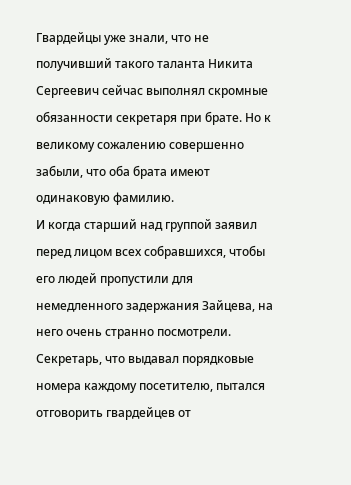Гвардейцы уже знали, что не получивший такого таланта Никита Сергеевич сейчас выполнял скромные обязанности секретаря при брате. Но к великому сожалению совершенно забыли, что оба брата имеют одинаковую фамилию.
И когда старший над группой заявил перед лицом всех собравшихся, чтобы его людей пропустили для немедленного задержания Зайцева, на него очень странно посмотрели.
Секретарь, что выдавал порядковые номера каждому посетителю, пытался отговорить гвардейцев от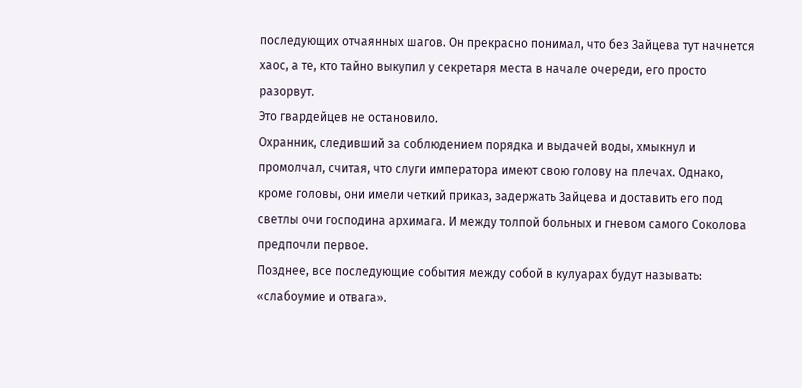последующих отчаянных шагов. Он прекрасно понимал, что без Зайцева тут начнется хаос, а те, кто тайно выкупил у секретаря места в начале очереди, его просто разорвут.
Это гвардейцев не остановило.
Охранник, следивший за соблюдением порядка и выдачей воды, хмыкнул и промолчал, считая, что слуги императора имеют свою голову на плечах. Однако, кроме головы, они имели четкий приказ, задержать Зайцева и доставить его под светлы очи господина архимага. И между толпой больных и гневом самого Соколова предпочли первое.
Позднее, все последующие события между собой в кулуарах будут называть: «слабоумие и отвага».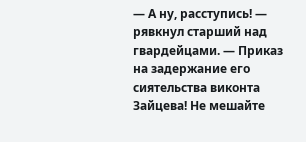— А ну, расступись! — рявкнул старший над гвардейцами. — Приказ на задержание его сиятельства виконта Зайцева! Не мешайте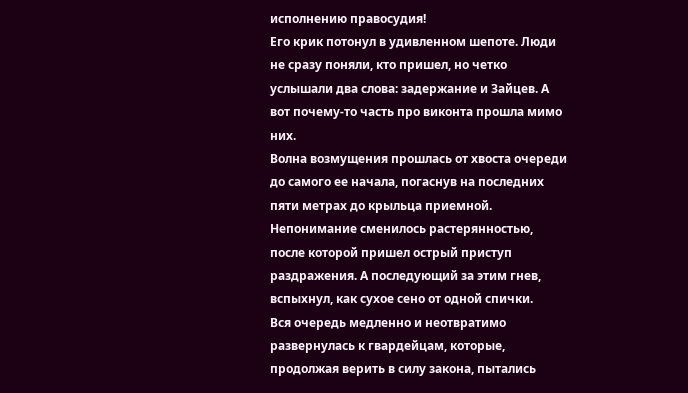исполнению правосудия!
Его крик потонул в удивленном шепоте. Люди не сразу поняли, кто пришел, но четко услышали два слова: задержание и Зайцев. А вот почему-то часть про виконта прошла мимо них.
Волна возмущения прошлась от хвоста очереди до самого ее начала, погаснув на последних пяти метрах до крыльца приемной. Непонимание сменилось растерянностью, после которой пришел острый приступ раздражения. А последующий за этим гнев, вспыхнул, как сухое сено от одной спички.
Вся очередь медленно и неотвратимо развернулась к гвардейцам, которые, продолжая верить в силу закона, пытались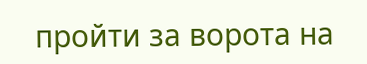пройти за ворота на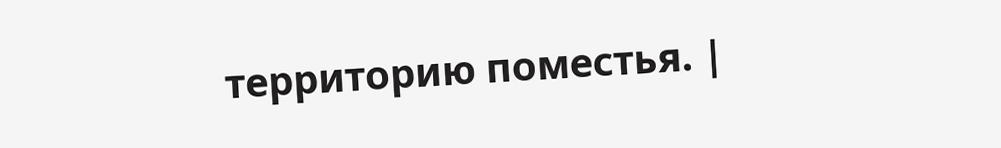территорию поместья. |